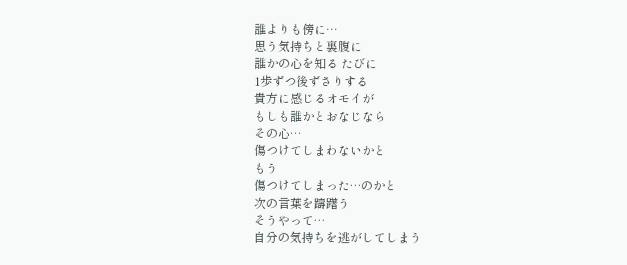誰よりも傍に…
思う気持ちと裏腹に
誰かの心を知る たびに
1歩ずつ後ずさりする
貴方に感じるオモイが
もしも誰かとおなじなら
その心…
傷つけてしまわないかと
もう
傷つけてしまった…のかと
次の言葉を躊躇う
そうやって…
自分の気持ちを逃がしてしまう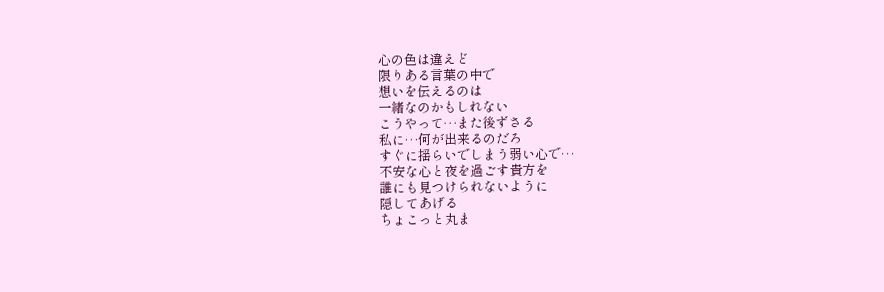心の色は違えど
限りある言葉の中で
想いを伝えるのは
一緒なのかもしれない
こうやって…また後ずさる
私に…何が出来るのだろ
すぐに揺らいでしまう弱い心で…
不安な心と夜を過ごす貴方を
誰にも見つけられないように
隠してあげる
ちょこっと丸ま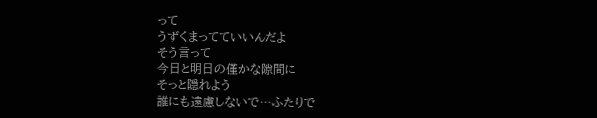って
うずくまってていいんだよ
そう言って
今日と明日の僅かな隙間に
そっと隠れよう
誰にも遠慮しないで…ふたりで